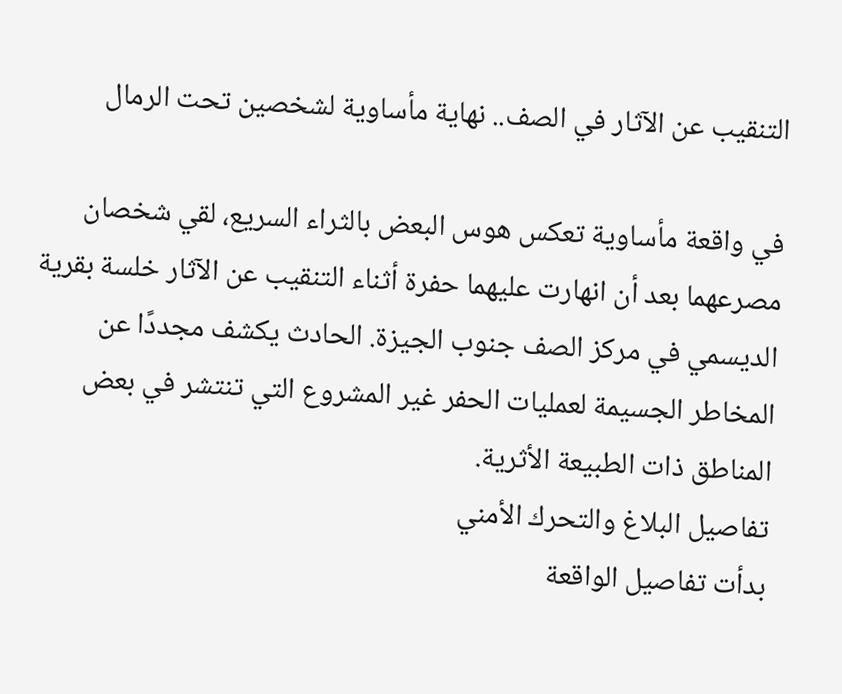التنقيب عن الآثار في الصف.. نهاية مأساوية لشخصين تحت الرمال

في واقعة مأساوية تعكس هوس البعض بالثراء السريع، لقي شخصان مصرعهما بعد أن انهارت عليهما حفرة أثناء التنقيب عن الآثار خلسة بقرية الديسمي في مركز الصف جنوب الجيزة. الحادث يكشف مجددًا عن المخاطر الجسيمة لعمليات الحفر غير المشروع التي تنتشر في بعض المناطق ذات الطبيعة الأثرية.
تفاصيل البلاغ والتحرك الأمني
بدأت تفاصيل الواقعة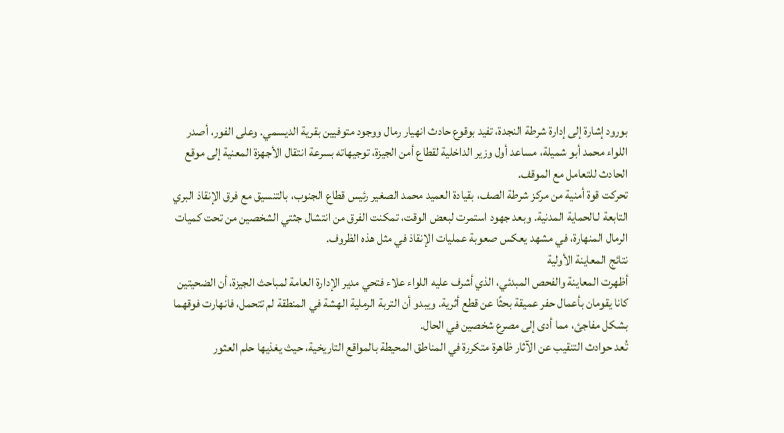بورود إشارة إلى إدارة شرطة النجدة، تفيد بوقوع حادث انهيار رمال ووجود متوفيين بقرية الديسمي. وعلى الفور، أصدر اللواء محمد أبو شميلة، مساعد أول وزير الداخلية لقطاع أمن الجيزة، توجيهاته بسرعة انتقال الأجهزة المعنية إلى موقع الحادث للتعامل مع الموقف.
تحركت قوة أمنية من مركز شرطة الصف، بقيادة العميد محمد الصغير رئيس قطاع الجنوب، بالتنسيق مع فرق الإنقاذ البري التابعة لـالحماية المدنية. وبعد جهود استمرت لبعض الوقت، تمكنت الفرق من انتشال جثتي الشخصين من تحت كميات الرمال المنهارة، في مشهد يعكس صعوبة عمليات الإنقاذ في مثل هذه الظروف.
نتائج المعاينة الأولية
أظهرت المعاينة والفحص المبدئي، الذي أشرف عليه اللواء علاء فتحي مدير الإدارة العامة لمباحث الجيزة، أن الضحيتين كانا يقومان بأعمال حفر عميقة بحثًا عن قطع أثرية. ويبدو أن التربة الرملية الهشة في المنطقة لم تتحمل، فانهارت فوقهما بشكل مفاجئ، مما أدى إلى مصرع شخصين في الحال.
تُعد حوادث التنقيب عن الآثار ظاهرة متكررة في المناطق المحيطة بالمواقع التاريخية، حيث يغذيها حلم العثور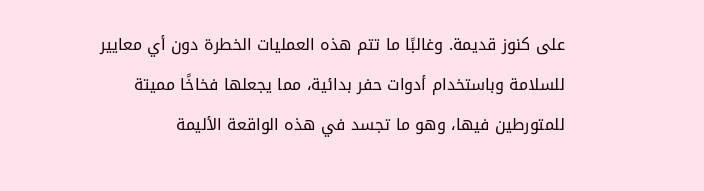على كنوز قديمة. وغالبًا ما تتم هذه العمليات الخطرة دون أي معايير للسلامة وباستخدام أدوات حفر بدائية، مما يجعلها فخاخًا مميتة للمتورطين فيها، وهو ما تجسد في هذه الواقعة الأليمة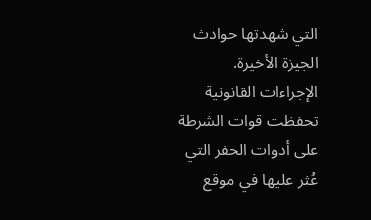التي شهدتها حوادث الجيزة الأخيرة.
الإجراءات القانونية
تحفظت قوات الشرطة على أدوات الحفر التي عُثر عليها في موقع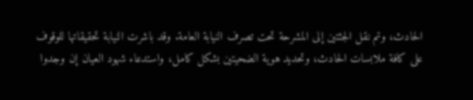الحادث، وتم نقل الجثتين إلى المشرحة تحت تصرف النيابة العامة. وقد باشرت النيابة تحقيقاتها للوقوف على كافة ملابسات الحادث، وتحديد هوية الضحيتين بشكل كامل، واستدعاء شهود العيان إن وجدوا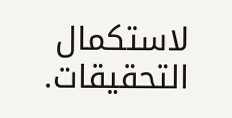لاستكمال التحقيقات.